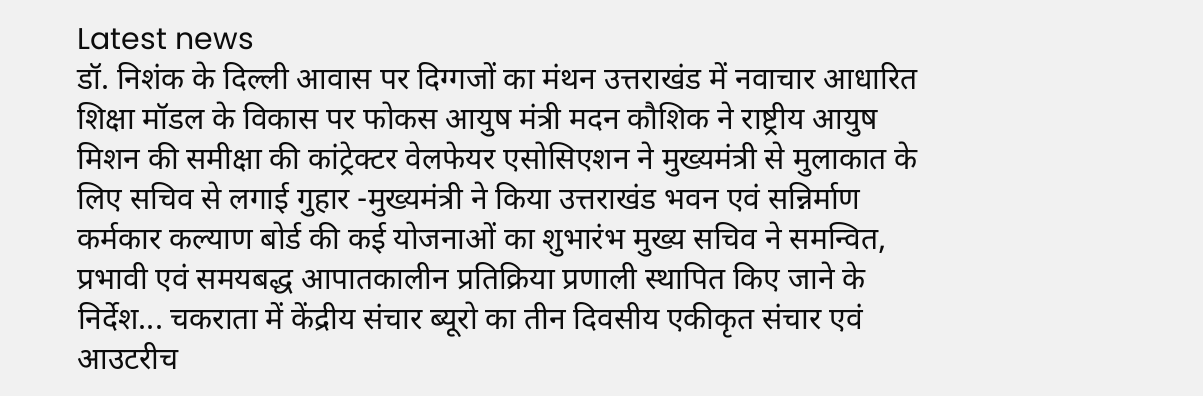Latest news
डॉ. निशंक के दिल्ली आवास पर दिग्गजों का मंथन उत्तराखंड में नवाचार आधारित शिक्षा मॉडल के विकास पर फोकस आयुष मंत्री मदन कौशिक ने राष्ट्रीय आयुष मिशन की समीक्षा की कांट्रेक्टर वेलफेयर एसोसिएशन ने मुख्यमंत्री से मुलाकात के लिए सचिव से लगाई गुहार -मुख्यमंत्री ने किया उत्तराखंड भवन एवं सन्निर्माण कर्मकार कल्याण बोर्ड की कई योजनाओं का शुभारंभ मुख्य सचिव ने समन्वित, प्रभावी एवं समयबद्ध आपातकालीन प्रतिक्रिया प्रणाली स्थापित किए जाने के निर्देश... चकराता में केंद्रीय संचार ब्यूरो का तीन दिवसीय एकीकृत संचार एवं आउटरीच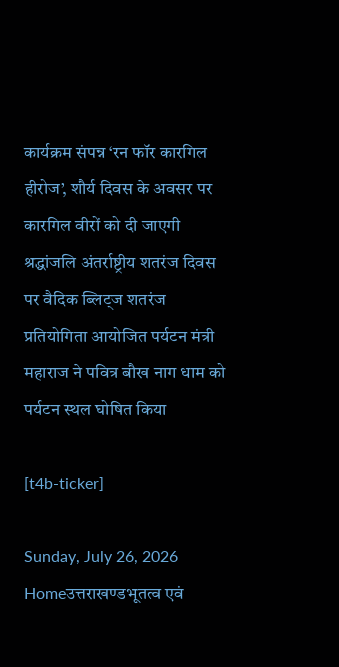कार्यक्रम संपन्न ‘रन फॉर कारगिल हीरोज’, शौर्य दिवस के अवसर पर कारगिल वीरों को दी जाएगी श्रद्धांजलि अंतर्राष्ट्रीय शतरंज दिवस पर वैदिक ब्लिट्ज शतरंज प्रतियोगिता आयोजित पर्यटन मंत्री महाराज ने पवित्र बौख नाग धाम को पर्यटन स्थल घोषित किया

[t4b-ticker]

Sunday, July 26, 2026
Homeउत्तराखण्डभूतत्व एवं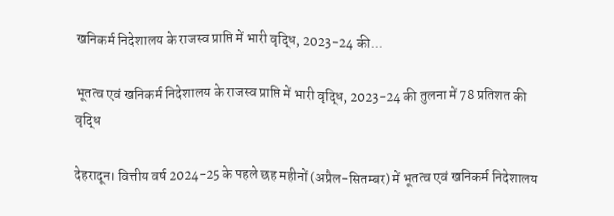खनिकर्म निदेशालय के राजस्व प्राप्ति में भारी वृद्धि, 2023-24 की...

भूतत्व एवं खनिकर्म निदेशालय के राजस्व प्राप्ति में भारी वृद्धि, 2023-24 की तुलना में 78 प्रतिशत की वृद्धि

देहरादून। वित्तीय वर्ष 2024-25 के पहले छह महीनों (अप्रैल-सितम्बर) में भूतत्व एवं खनिकर्म निदेशालय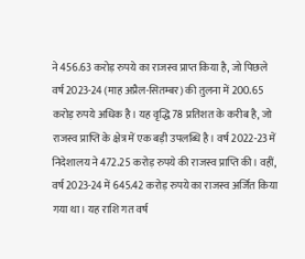ने 456.63 करोड़ रुपये का राजस्व प्राप्त किया है, जो पिछले वर्ष 2023-24 (माह अप्रैल-सितम्बर) की तुलना में 200.65 करोड़ रुपये अधिक है। यह वृद्धि 78 प्रतिशत के करीब है, जो राजस्व प्राप्ति के क्षेत्र में एक बड़ी उपलब्धि है। वर्ष 2022-23 में निदेशालय ने 472.25 करोड़ रुपये की राजस्व प्राप्ति की। वहीं, वर्ष 2023-24 में 645.42 करोड़ रुपये का राजस्व अर्जित किया गया था। यह राशि गत वर्ष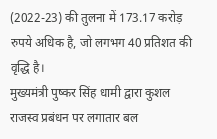(2022-23) की तुलना में 173.17 करोड़ रुपये अधिक है, जो लगभग 40 प्रतिशत की वृद्धि है।
मुख्यमंत्री पुष्कर सिंह धामी द्वारा कुशल राजस्व प्रबंधन पर लगातार बल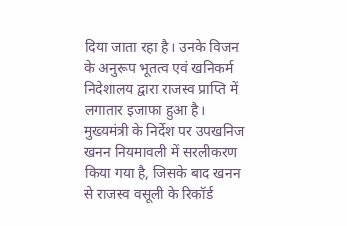दिया जाता रहा है। उनके विजन के अनुरूप भूतत्व एवं खनिकर्म निदेशालय द्वारा राजस्व प्राप्ति में लगातार इजाफा हुआ है। मुख्यमंत्री के निर्देश पर उपखनिज खनन नियमावली में सरलीकरण किया गया है, जिसके बाद खनन से राजस्व वसूली के रिकॉर्ड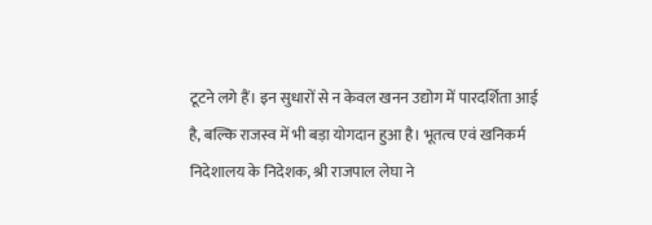टूटने लगे हैं। इन सुधारों से न केवल खनन उद्योग में पारदर्शिता आई है, बल्कि राजस्व में भी बड़ा योगदान हुआ है। भूतत्व एवं खनिकर्म निदेशालय के निदेशक, श्री राजपाल लेघा ने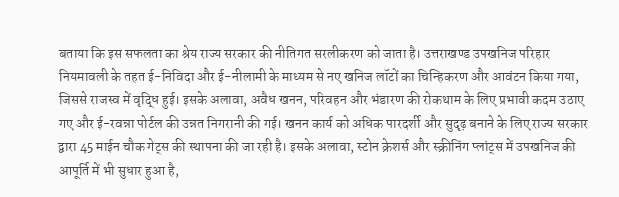बताया कि इस सफलता का श्रेय राज्य सरकार की नीतिगत सरलीकरण को जाता है। उत्तराखण्ड उपखनिज परिहार नियमावली के तहत ई-निविदा और ई-नीलामी के माध्यम से नए खनिज लॉटों का चिन्हिकरण और आवंटन किया गया, जिससे राजस्व में वृद्धि हुई। इसके अलावा, अवैध खनन, परिवहन और भंडारण की रोकथाम के लिए प्रभावी कदम उठाए गए और ई-रवन्ना पोर्टल की उन्नत निगरानी की गई। खनन कार्य को अधिक पारदर्शी और सुदृढ़ बनाने के लिए राज्य सरकार द्वारा 45 माईन चौक गेट्स की स्थापना की जा रही है। इसके अलावा, स्टोन क्रेशर्स और स्क्रीनिंग प्लांट्स में उपखनिज की आपूर्ति में भी सुधार हुआ है,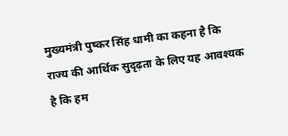मुख्यमंत्री पुष्कर सिंह धामी का कहना है कि राज्य की आर्थिक सुदृढ़ता के लिए यह आवश्यक है कि हम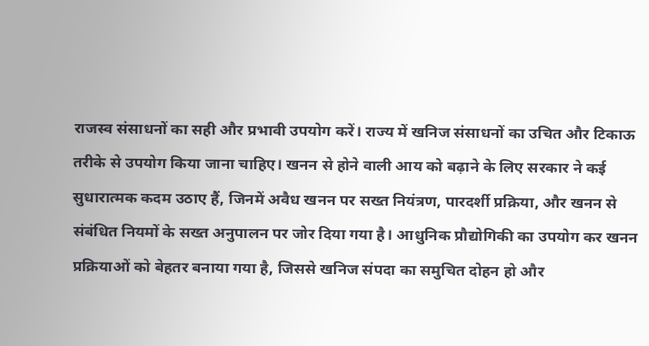राजस्व संसाधनों का सही और प्रभावी उपयोग करें। राज्य में खनिज संसाधनों का उचित और टिकाऊ तरीके से उपयोग किया जाना चाहिए। खनन से होने वाली आय को बढ़ाने के लिए सरकार ने कई सुधारात्मक कदम उठाए हैं, जिनमें अवैध खनन पर सख्त नियंत्रण, पारदर्शी प्रक्रिया, और खनन से संबंधित नियमों के सख्त अनुपालन पर जोर दिया गया है। आधुनिक प्रौद्योगिकी का उपयोग कर खनन प्रक्रियाओं को बेहतर बनाया गया है, जिससे खनिज संपदा का समुचित दोहन हो और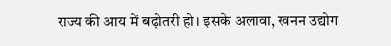राज्य की आय में बढ़ोतरी हो। इसके अलावा, खनन उद्योग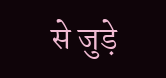से जुड़े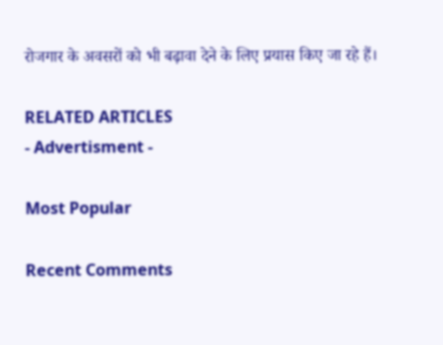रोजगार के अवसरों को भी बढ़ावा देने के लिए प्रयास किए जा रहे हैं।

RELATED ARTICLES
- Advertisment -

Most Popular

Recent Comments